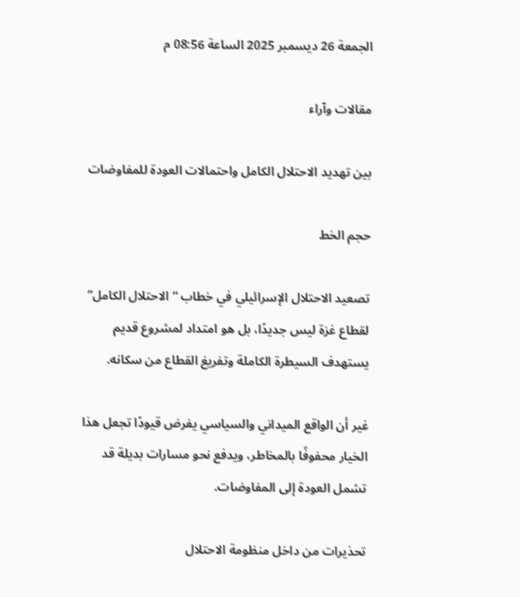الجمعة 26 ديسمبر 2025 الساعة 08:56 م

مقالات وآراء

بين تهديد الاحتلال الكامل واحتمالات العودة للمفاوضات

حجم الخط

تصعيد الاحتلال الإسرائيلي في خطاب “الاحتلال الكامل” لقطاع غزة ليس جديدًا، بل هو امتداد لمشروع قديم يستهدف السيطرة الكاملة وتفريغ القطاع من سكانه.

غير أن الواقع الميداني والسياسي يفرض قيودًا تجعل هذا الخيار محفوفًا بالمخاطر، ويدفع نحو مسارات بديلة قد تشمل العودة إلى المفاوضات.

تحذيرات من داخل منظومة الاحتلال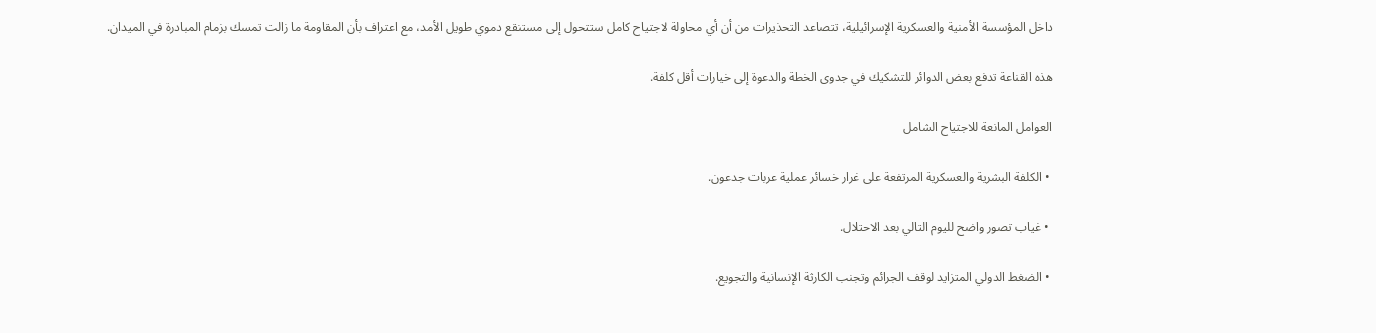داخل المؤسسة الأمنية والعسكرية الإسرائيلية، تتصاعد التحذيرات من أن أي محاولة لاجتياح كامل ستتحول إلى مستنقع دموي طويل الأمد، مع اعتراف بأن المقاومة ما زالت تمسك بزمام المبادرة في الميدان.

هذه القناعة تدفع بعض الدوائر للتشكيك في جدوى الخطة والدعوة إلى خيارات أقل كلفة.

العوامل المانعة للاجتياح الشامل

 • الكلفة البشرية والعسكرية المرتفعة على غرار خسائر عملية عربات جدعون.

 • غياب تصور واضح لليوم التالي بعد الاحتلال.

 • الضغط الدولي المتزايد لوقف الجرائم وتجنب الكارثة الإنسانية والتجويع.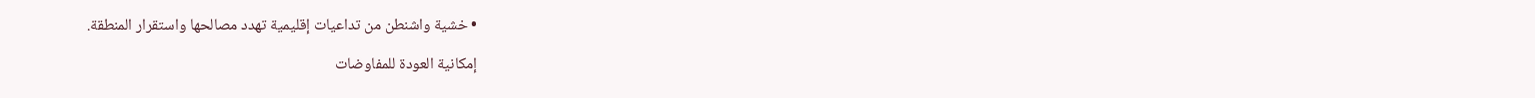• خشية واشنطن من تداعيات إقليمية تهدد مصالحها واستقرار المنطقة.

إمكانية العودة للمفاوضات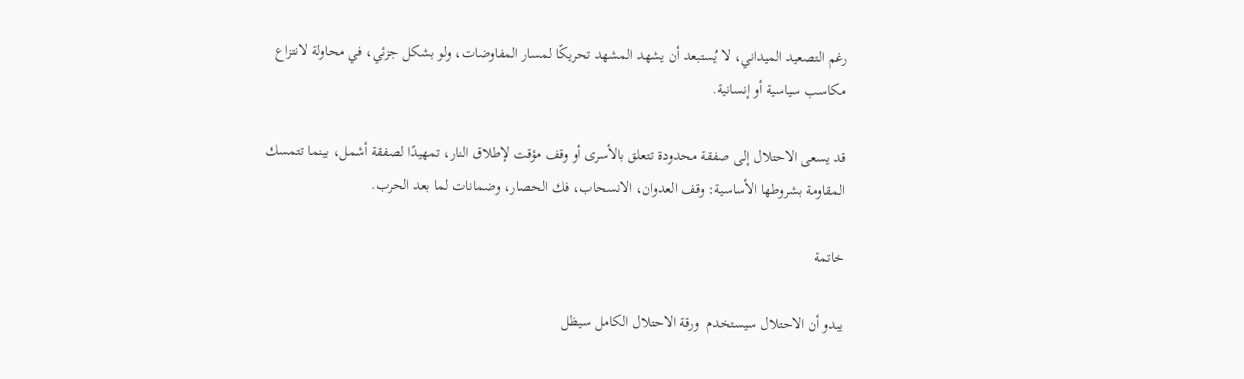رغم التصعيد الميداني، لا يُستبعد أن يشهد المشهد تحريكًا لمسار المفاوضات، ولو بشكل جزئي، في محاولة لانتزاع مكاسب سياسية أو إنسانية.

قد يسعى الاحتلال إلى صفقة محدودة تتعلق بالأسرى أو وقف مؤقت لإطلاق النار، تمهيدًا لصفقة أشمل، بينما تتمسك المقاومة بشروطها الأساسية: وقف العدوان، الانسحاب، فك الحصار، وضمانات لما بعد الحرب.

خاتمة

يبدو أن الاحتلال سيستخدم  ورقة الاحتلال الكامل سيظل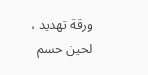ورقة تهديد ، لحين حسم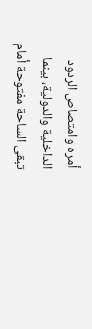أمره وامتصاص الردود الداخلية والدولية، بينما تبقى الساحة مفتوحة أمام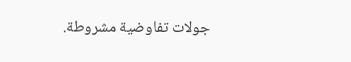جولات تفاوضية مشروطة.